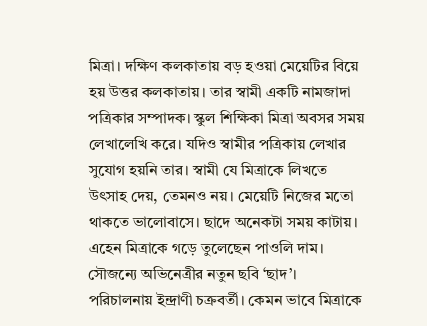মিত্রা। দক্ষিণ কলকাতায় বড় হওয়া মেয়েটির বিয়ে হয় উত্তর কলকাতায়। তার স্বামী একটি নামজাদা পত্রিকার সম্পাদক। স্কুল শিক্ষিকা মিত্রা অবসর সময় লেখালেখি করে। যদিও স্বামীর পত্রিকায় লেখার সুযোগ হয়নি তার। স্বামী যে মিত্রাকে লিখতে উৎসাহ দেয়, তেমনও নয়। মেয়েটি নিজের মতো থাকতে ভালোবাসে। ছাদে অনেকটা সময় কাটায়। এহেন মিত্রাকে গড়ে তুলেছেন পাওলি দাম। সৌজন্যে অভিনেত্রীর নতুন ছবি ‘ছাদ’। পরিচালনায় ইন্দ্রাণী চক্রবর্তী। কেমন ভাবে মিত্রাকে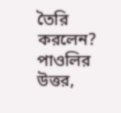তৈরি করলেন? পাওলির উত্তর,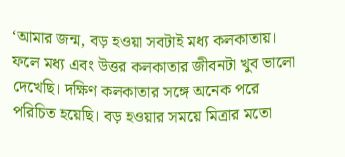‘আমার জন্ম, বড় হওয়া সবটাই মধ্য কলকাতায়। ফলে মধ্য এবং উত্তর কলকাতার জীবনটা খুব ভালো দেখেছি। দক্ষিণ কলকাতার সঙ্গে অনেক পরে পরিচিত হয়েছি। বড় হওয়ার সময়ে মিত্রার মতো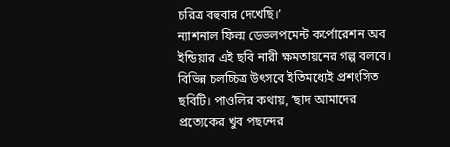চরিত্র বহুবার দেখেছি।’
ন্যাশনাল ফিল্ম ডেভলপমেন্ট কর্পোরেশন অব ইন্ডিয়ার এই ছবি নারী ক্ষমতায়নের গল্প বলবে। বিভিন্ন চলচ্চিত্র উৎসবে ইতিমধ্যেই প্রশংসিত ছবিটি। পাওলির কথায়, ‘ছাদ আমাদের প্রত্যেকের খুব পছন্দের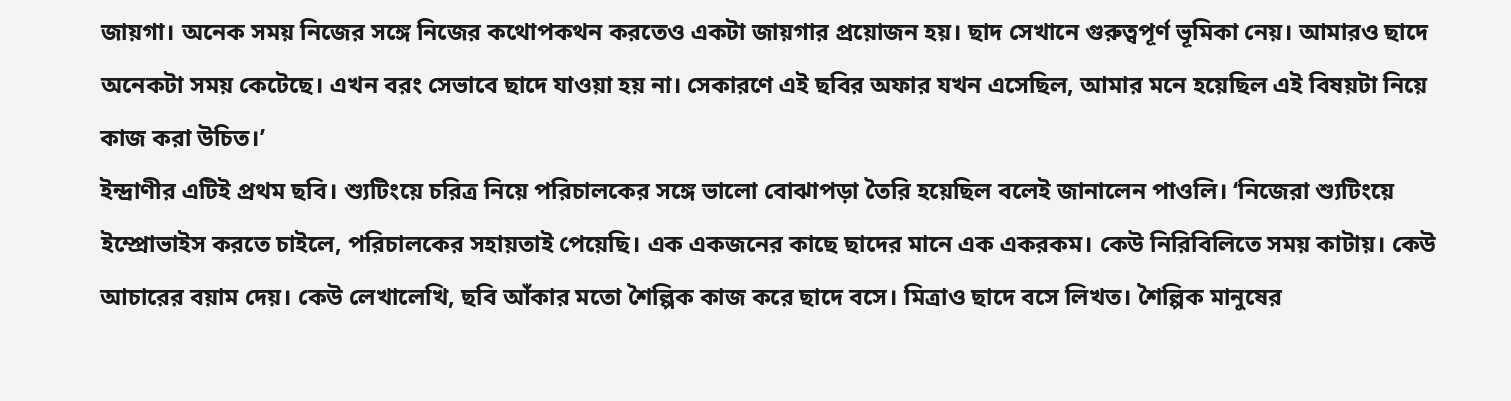জায়গা। অনেক সময় নিজের সঙ্গে নিজের কথোপকথন করতেও একটা জায়গার প্রয়োজন হয়। ছাদ সেখানে গুরুত্বপূর্ণ ভূমিকা নেয়। আমারও ছাদে অনেকটা সময় কেটেছে। এখন বরং সেভাবে ছাদে যাওয়া হয় না। সেকারণে এই ছবির অফার যখন এসেছিল, আমার মনে হয়েছিল এই বিষয়টা নিয়ে কাজ করা উচিত।’
ইন্দ্রাণীর এটিই প্রথম ছবি। শ্যুটিংয়ে চরিত্র নিয়ে পরিচালকের সঙ্গে ভালো বোঝাপড়া তৈরি হয়েছিল বলেই জানালেন পাওলি। ‘নিজেরা শ্যুটিংয়ে ইম্প্রোভাইস করতে চাইলে, পরিচালকের সহায়তাই পেয়েছি। এক একজনের কাছে ছাদের মানে এক একরকম। কেউ নিরিবিলিতে সময় কাটায়। কেউ আচারের বয়াম দেয়। কেউ লেখালেখি, ছবি আঁকার মতো শৈল্পিক কাজ করে ছাদে বসে। মিত্রাও ছাদে বসে লিখত। শৈল্পিক মানুষের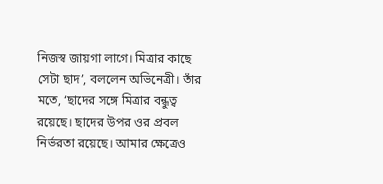নিজস্ব জায়গা লাগে। মিত্রার কাছে সেটা ছাদ’, বললেন অভিনেত্রী। তাঁর মতে, ‘ছাদের সঙ্গে মিত্রার বন্ধুত্ব রয়েছে। ছাদের উপর ওর প্রবল নির্ভরতা রয়েছে। আমার ক্ষেত্রেও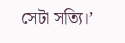সেটা সত্যি।’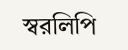স্বরলিপি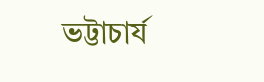ভট্টাচার্য